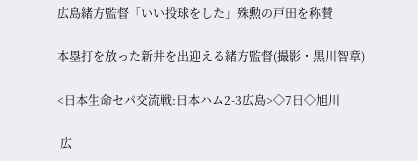広島緒方監督「いい投球をした」殊勲の戸田を称賛

本塁打を放った新井を出迎える緒方監督(撮影・黒川智章)

<日本生命セパ交流戦:日本ハム2-3広島>◇7日◇旭川

 広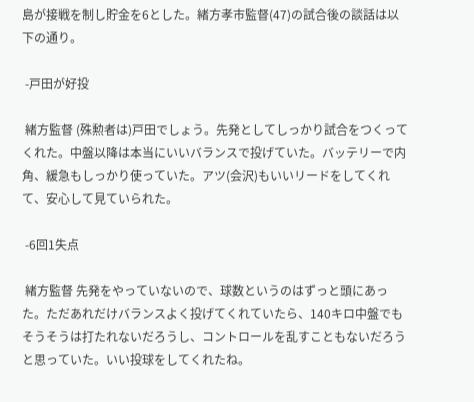島が接戦を制し貯金を6とした。緒方孝市監督(47)の試合後の談話は以下の通り。

 -戸田が好投

 緒方監督 (殊勲者は)戸田でしょう。先発としてしっかり試合をつくってくれた。中盤以降は本当にいいバランスで投げていた。バッテリーで内角、緩急もしっかり使っていた。アツ(会沢)もいいリードをしてくれて、安心して見ていられた。

 -6回1失点

 緒方監督 先発をやっていないので、球数というのはずっと頭にあった。ただあれだけバランスよく投げてくれていたら、140キロ中盤でもそうそうは打たれないだろうし、コントロールを乱すこともないだろうと思っていた。いい投球をしてくれたね。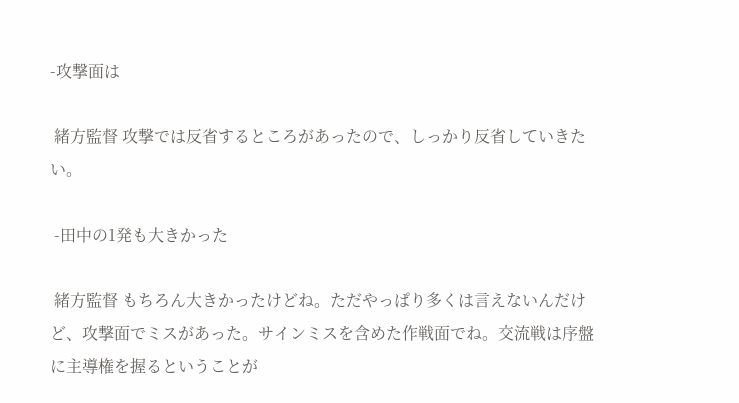-攻撃面は

 緒方監督 攻撃では反省するところがあったので、しっかり反省していきたい。

 -田中の1発も大きかった

 緒方監督 もちろん大きかったけどね。ただやっぱり多くは言えないんだけど、攻撃面でミスがあった。サインミスを含めた作戦面でね。交流戦は序盤に主導権を握るということが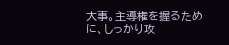大事。主導権を握るために、しっかり攻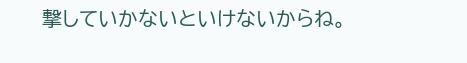撃していかないといけないからね。